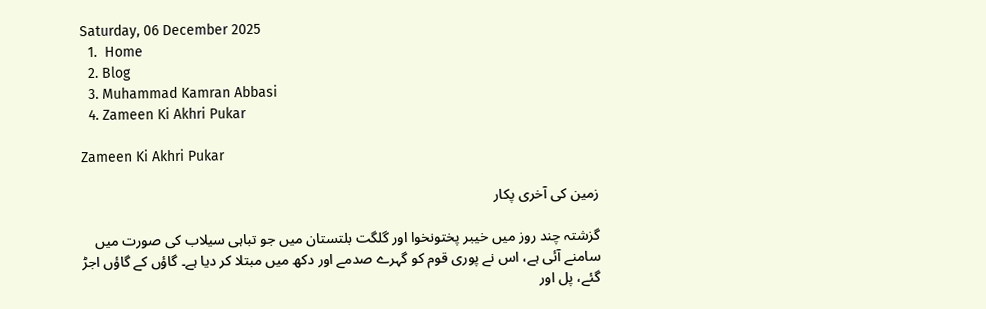Saturday, 06 December 2025
  1.  Home
  2. Blog
  3. Muhammad Kamran Abbasi
  4. Zameen Ki Akhri Pukar

Zameen Ki Akhri Pukar

زمین کی آخری پکار

گزشتہ چند روز میں خیبر پختونخوا اور گلگت بلتستان میں جو تباہی سیلاب کی صورت میں سامنے آئی ہے، اس نے پوری قوم کو گہرے صدمے اور دکھ میں مبتلا کر دیا ہے۔ گاؤں کے گاؤں اجڑ گئے، پل اور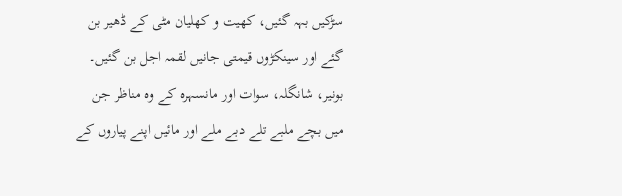سڑکیں بہہ گئیں، کھیت و کھلیان مٹی کے ڈھیر بن گئے اور سینکڑوں قیمتی جانیں لقمہ اجل بن گئیں۔ بونیر، شانگلہ، سوات اور مانسہرہ کے وہ مناظر جن میں بچے ملبے تلے دبے ملے اور مائیں اپنے پیاروں کے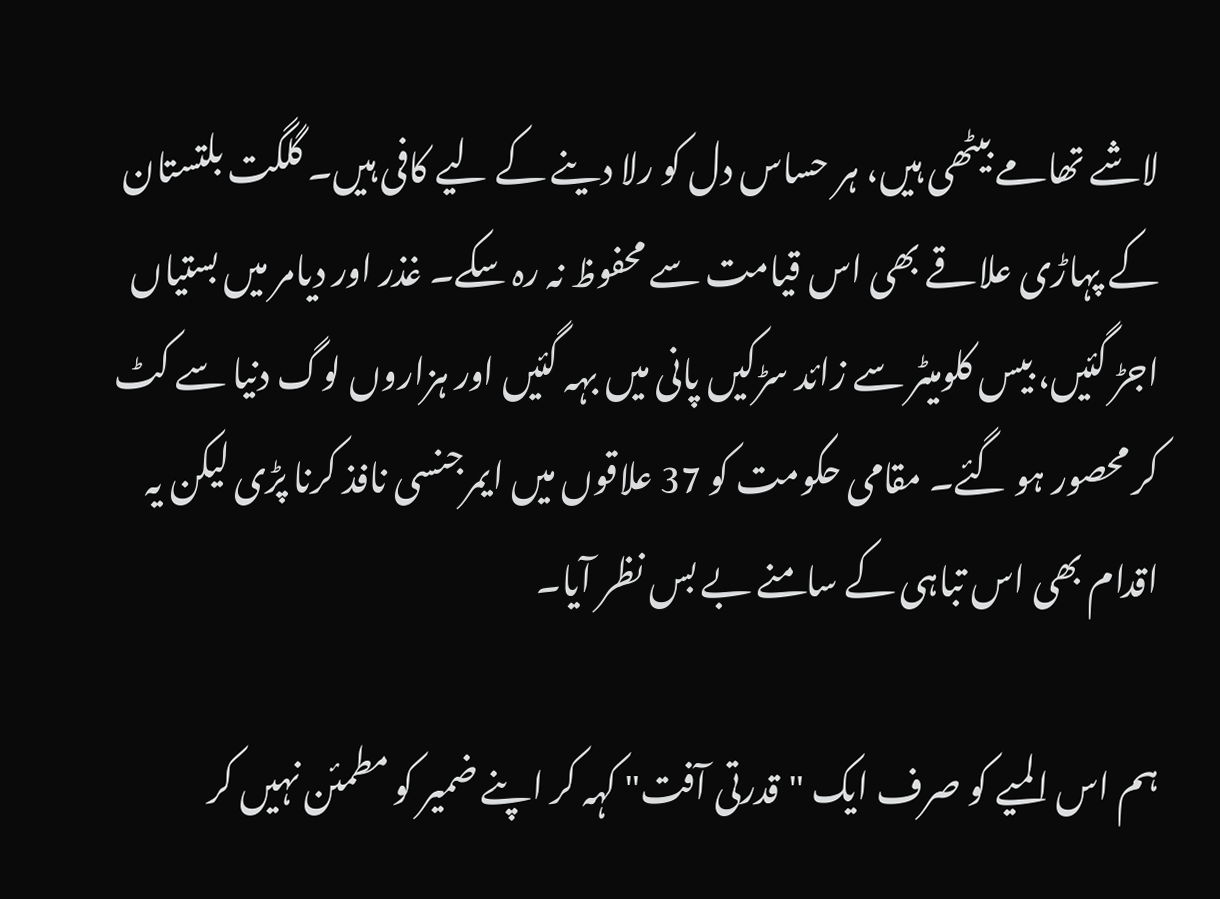لاشے تھامے بیٹھی ہیں، ہر حساس دل کو رلا دینے کے لیے کافی ہیں۔ گلگت بلتستان کے پہاڑی علاقے بھی اس قیامت سے محفوظ نہ رہ سکے۔ غذر اور دیامر میں بستیاں اجڑ گئیں، بیس کلومیٹر سے زائد سڑکیں پانی میں بہہ گئیں اور ہزاروں لوگ دنیا سے کٹ کر محصور ہو گئے۔ مقامی حکومت کو 37 علاقوں میں ایمرجنسی نافذ کرنا پڑی لیکن یہ اقدام بھی اس تباہی کے سامنے بے بس نظر آیا۔

ہم اس المیے کو صرف ایک "قدرتی آفت" کہہ کر اپنے ضمیر کو مطمئن نہیں کر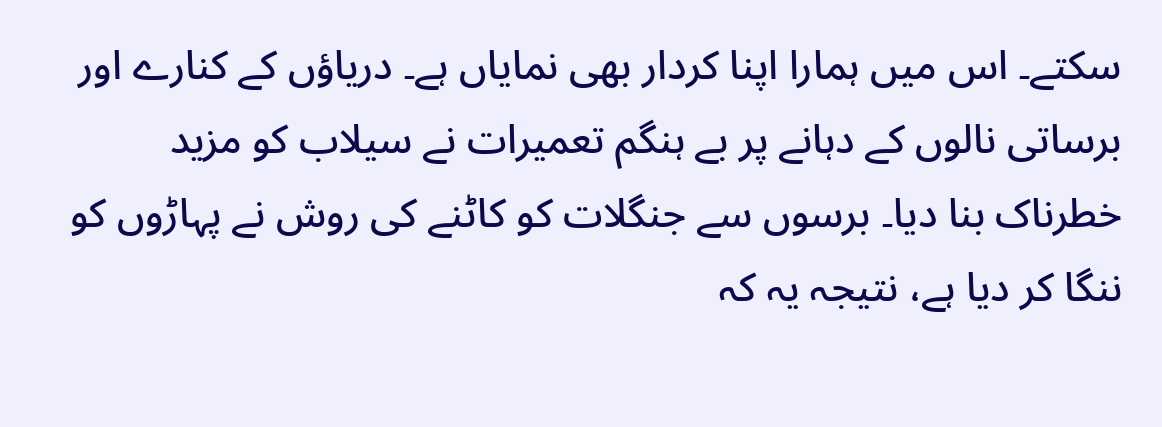سکتے۔ اس میں ہمارا اپنا کردار بھی نمایاں ہے۔ دریاؤں کے کنارے اور برساتی نالوں کے دہانے پر بے ہنگم تعمیرات نے سیلاب کو مزید خطرناک بنا دیا۔ برسوں سے جنگلات کو کاٹنے کی روش نے پہاڑوں کو ننگا کر دیا ہے، نتیجہ یہ کہ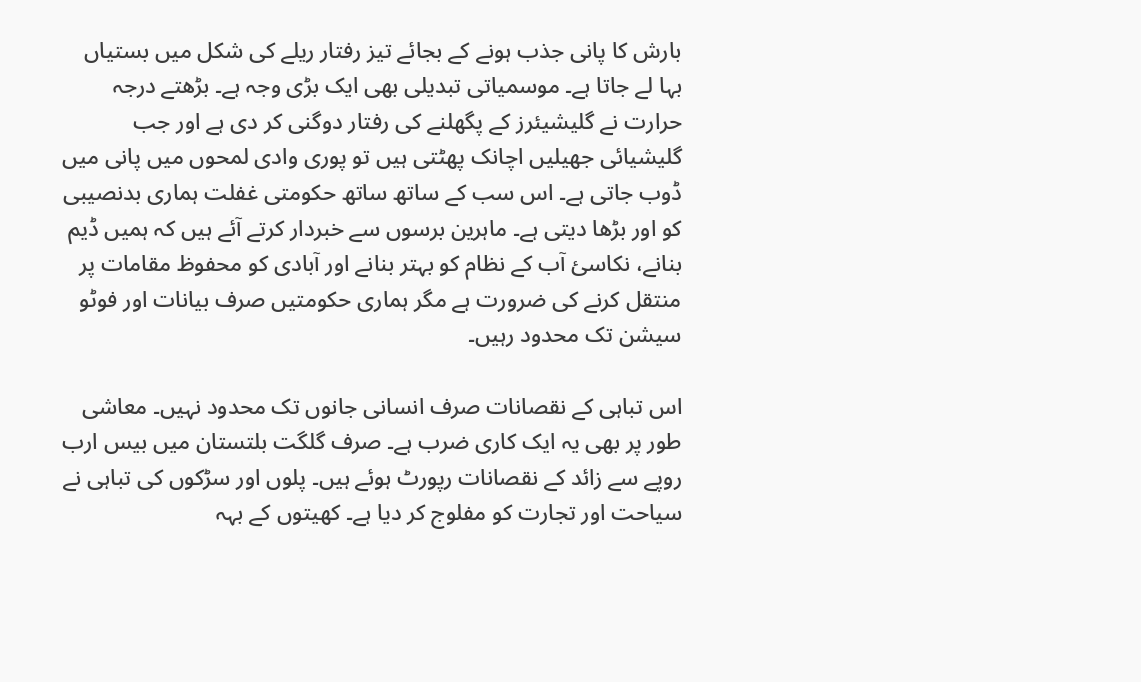بارش کا پانی جذب ہونے کے بجائے تیز رفتار ریلے کی شکل میں بستیاں بہا لے جاتا ہے۔ موسمیاتی تبدیلی بھی ایک بڑی وجہ ہے۔ بڑھتے درجہ حرارت نے گلیشیئرز کے پگھلنے کی رفتار دوگنی کر دی ہے اور جب گلیشیائی جھیلیں اچانک پھٹتی ہیں تو پوری وادی لمحوں میں پانی میں ڈوب جاتی ہے۔ اس سب کے ساتھ ساتھ حکومتی غفلت ہماری بدنصیبی کو اور بڑھا دیتی ہے۔ ماہرین برسوں سے خبردار کرتے آئے ہیں کہ ہمیں ڈیم بنانے، نکاسیٔ آب کے نظام کو بہتر بنانے اور آبادی کو محفوظ مقامات پر منتقل کرنے کی ضرورت ہے مگر ہماری حکومتیں صرف بیانات اور فوٹو سیشن تک محدود رہیں۔

اس تباہی کے نقصانات صرف انسانی جانوں تک محدود نہیں۔ معاشی طور پر بھی یہ ایک کاری ضرب ہے۔ صرف گلگت بلتستان میں بیس ارب روپے سے زائد کے نقصانات رپورٹ ہوئے ہیں۔ پلوں اور سڑکوں کی تباہی نے سیاحت اور تجارت کو مفلوج کر دیا ہے۔ کھیتوں کے بہہ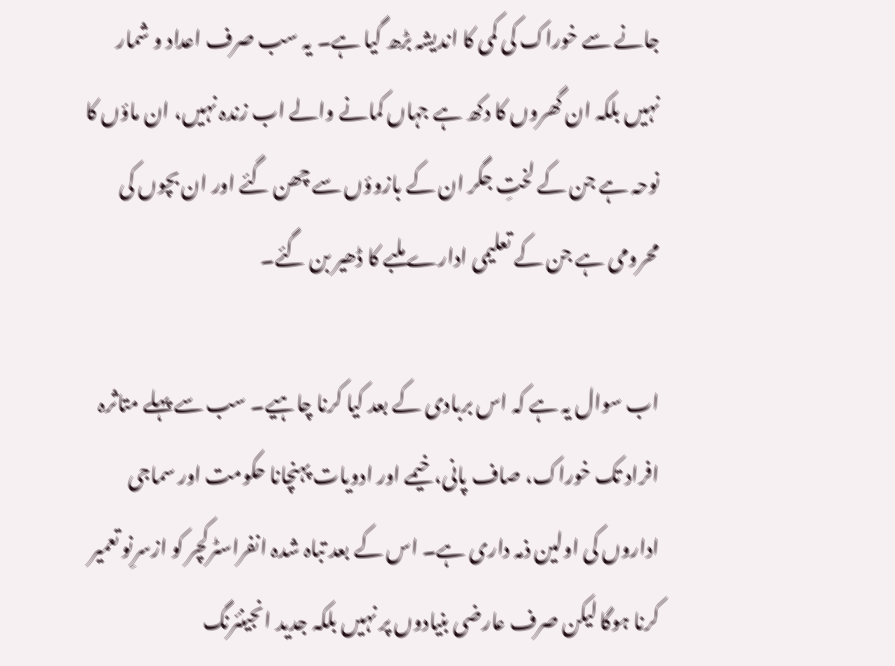جانے سے خوراک کی کمی کا اندیشہ بڑھ گیا ہے۔ یہ سب صرف اعداد و شمار نہیں بلکہ ان گھروں کا دکھ ہے جہاں کمانے والے اب زندہ نہیں، ان ماؤں کا نوحہ ہے جن کے لختِ جگر ان کے بازوؤں سے چھن گئے اور ان بچوں کی محرومی ہے جن کے تعلیمی ادارے ملبے کا ڈھیر بن گئے۔

اب سوال یہ ہے کہ اس بربادی کے بعد کیا کرنا چاہیے۔ سب سے پہلے متاثرہ افراد تک خوراک، صاف پانی، خیمے اور ادویات پہنچانا حکومت اور سماجی اداروں کی اولین ذمہ داری ہے۔ اس کے بعد تباہ شدہ انفراسٹرکچر کو ازسرِنو تعمیر کرنا ہوگا لیکن صرف عارضی بنیادوں پر نہیں بلکہ جدید انجینئرنگ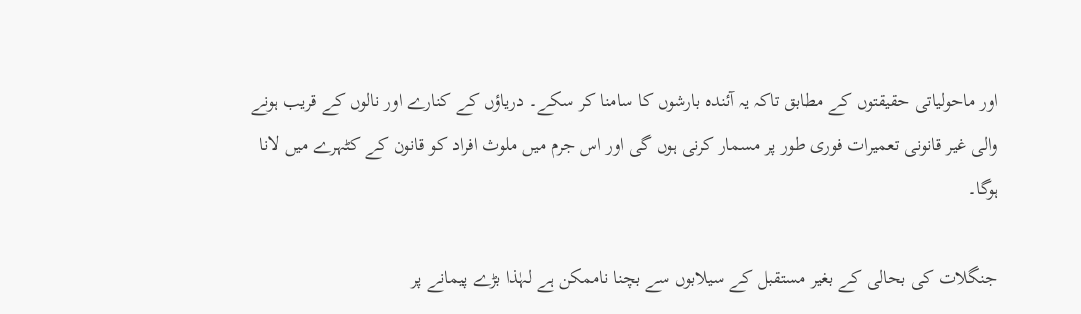اور ماحولیاتی حقیقتوں کے مطابق تاکہ یہ آئندہ بارشوں کا سامنا کر سکے۔ دریاؤں کے کنارے اور نالوں کے قریب ہونے والی غیر قانونی تعمیرات فوری طور پر مسمار کرنی ہوں گی اور اس جرم میں ملوث افراد کو قانون کے کٹہرے میں لانا ہوگا۔

جنگلات کی بحالی کے بغیر مستقبل کے سیلابوں سے بچنا ناممکن ہے لہٰذا بڑے پیمانے پر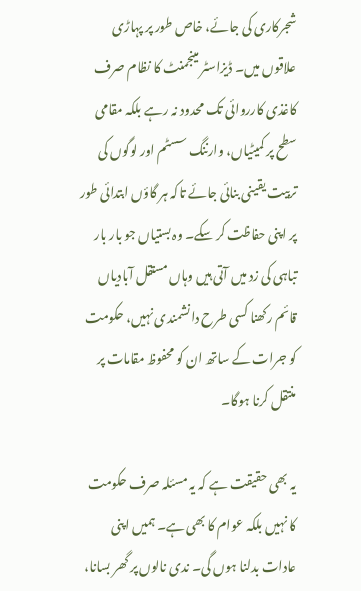شجرکاری کی جائے، خاص طور پر پہاڑی علاقوں میں۔ ڈیزاسٹر مینجمنٹ کا نظام صرف کاغذی کارروائی تک محدود نہ رہے بلکہ مقامی سطح پر کمیٹیاں، وارننگ سسٹم اور لوگوں کی تربیت یقینی بنائی جائے تاکہ ہر گاؤں ابتدائی طور پر اپنی حفاظت کر سکے۔ وہ بستیاں جو بار بار تباہی کی زد میں آتی ہیں وہاں مستقل آبادیاں قائم رکھنا کسی طرح دانشمندی نہیں، حکومت کو جرات کے ساتھ ان کو محفوظ مقامات پر منتقل کرنا ہوگا۔

یہ بھی حقیقت ہے کہ یہ مسئلہ صرف حکومت کا نہیں بلکہ عوام کا بھی ہے۔ ہمیں اپنی عادات بدلنا ہوں گی۔ ندی نالوں پر گھر بسانا،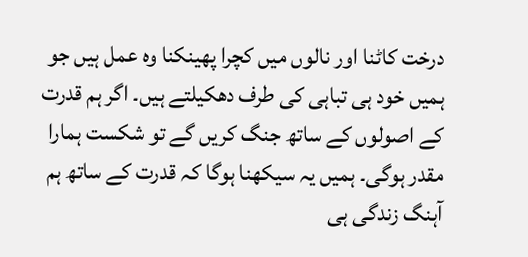درخت کاٹنا اور نالوں میں کچرا پھینکنا وہ عمل ہیں جو ہمیں خود ہی تباہی کی طرف دھکیلتے ہیں۔ اگر ہم قدرت کے اصولوں کے ساتھ جنگ کریں گے تو شکست ہمارا مقدر ہوگی۔ ہمیں یہ سیکھنا ہوگا کہ قدرت کے ساتھ ہم آہنگ زندگی ہی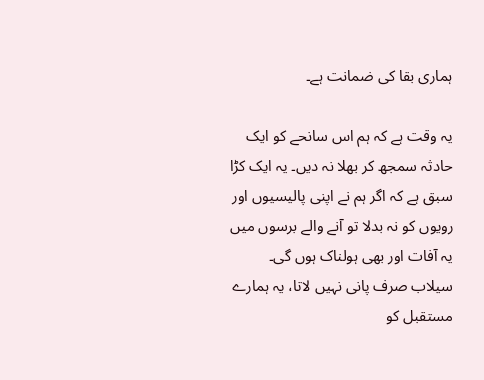ہماری بقا کی ضمانت ہے۔

یہ وقت ہے کہ ہم اس سانحے کو ایک حادثہ سمجھ کر بھلا نہ دیں۔ یہ ایک کڑا سبق ہے کہ اگر ہم نے اپنی پالیسیوں اور رویوں کو نہ بدلا تو آنے والے برسوں میں یہ آفات اور بھی ہولناک ہوں گی۔ سیلاب صرف پانی نہیں لاتا، یہ ہمارے مستقبل کو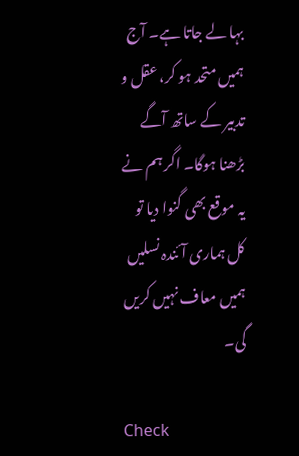بہا لے جاتا ہے۔ آج ہمیں متحد ہو کر، عقل و تدبیر کے ساتھ آگے بڑھنا ہوگا۔ اگر ہم نے یہ موقع بھی گنوا دیا تو کل ہماری آئندہ نسلیں ہمیں معاف نہیں کریں گی۔

Check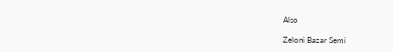Also

Zeloni Bazar Semi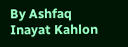By Ashfaq Inayat Kahlon